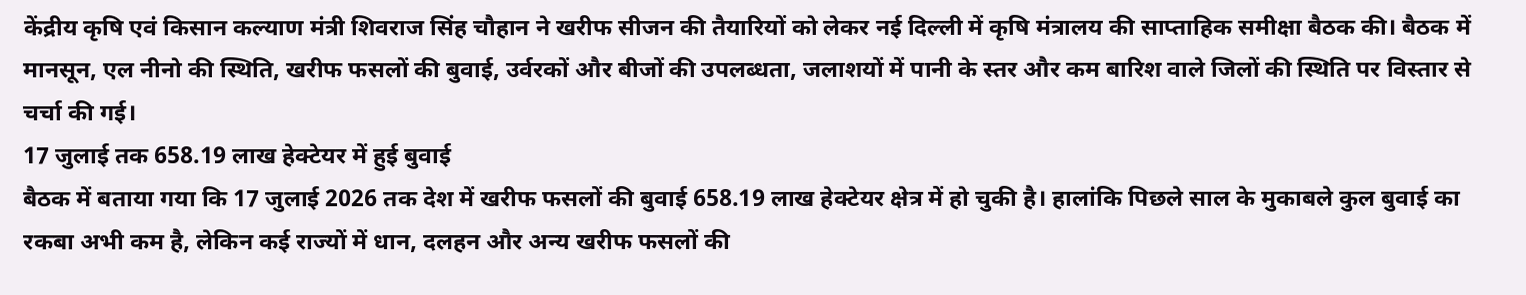केंद्रीय कृषि एवं किसान कल्याण मंत्री शिवराज सिंह चौहान ने खरीफ सीजन की तैयारियों को लेकर नई दिल्ली में कृषि मंत्रालय की साप्ताहिक समीक्षा बैठक की। बैठक में मानसून, एल नीनो की स्थिति, खरीफ फसलों की बुवाई, उर्वरकों और बीजों की उपलब्धता, जलाशयों में पानी के स्तर और कम बारिश वाले जिलों की स्थिति पर विस्तार से चर्चा की गई।
17 जुलाई तक 658.19 लाख हेक्टेयर में हुई बुवाई
बैठक में बताया गया कि 17 जुलाई 2026 तक देश में खरीफ फसलों की बुवाई 658.19 लाख हेक्टेयर क्षेत्र में हो चुकी है। हालांकि पिछले साल के मुकाबले कुल बुवाई का रकबा अभी कम है, लेकिन कई राज्यों में धान, दलहन और अन्य खरीफ फसलों की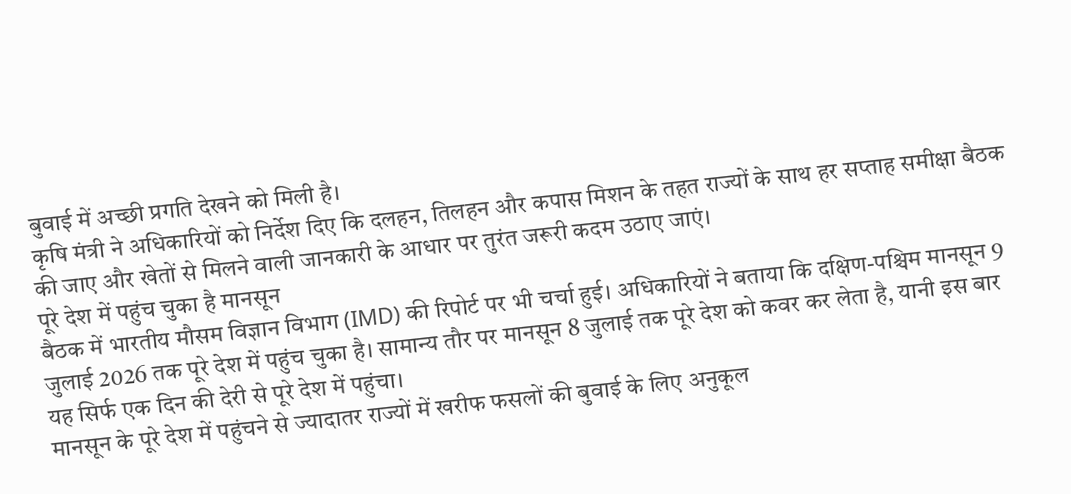बुवाई में अच्छी प्रगति देखने को मिली है।
कृषि मंत्री ने अधिकारियों को निर्देश दिए कि दलहन, तिलहन और कपास मिशन के तहत राज्यों के साथ हर सप्ताह समीक्षा बैठक की जाए और खेतों से मिलने वाली जानकारी के आधार पर तुरंत जरूरी कदम उठाए जाएं।
पूरे देश में पहुंच चुका है मानसून
बैठक में भारतीय मौसम विज्ञान विभाग (IMD) की रिपोर्ट पर भी चर्चा हुई। अधिकारियों ने बताया कि दक्षिण-पश्चिम मानसून 9 जुलाई 2026 तक पूरे देश में पहुंच चुका है। सामान्य तौर पर मानसून 8 जुलाई तक पूरे देश को कवर कर लेता है, यानी इस बार यह सिर्फ एक दिन की देरी से पूरे देश में पहुंचा।
मानसून के पूरे देश में पहुंचने से ज्यादातर राज्यों में खरीफ फसलों की बुवाई के लिए अनुकूल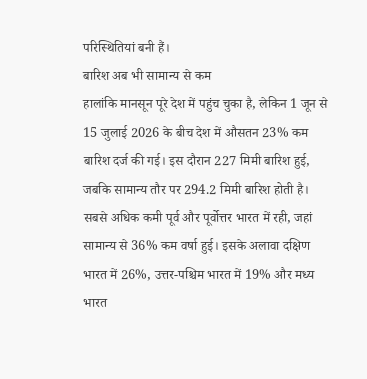परिस्थितियां बनी हैं।
बारिश अब भी सामान्य से कम
हालांकि मानसून पूरे देश में पहुंच चुका है, लेकिन 1 जून से 15 जुलाई 2026 के बीच देश में औसतन 23% कम बारिश दर्ज की गई। इस दौरान 227 मिमी बारिश हुई, जबकि सामान्य तौर पर 294.2 मिमी बारिश होती है।
सबसे अधिक कमी पूर्व और पूर्वोत्तर भारत में रही, जहां सामान्य से 36% कम वर्षा हुई। इसके अलावा दक्षिण भारत में 26%, उत्तर-पश्चिम भारत में 19% और मध्य भारत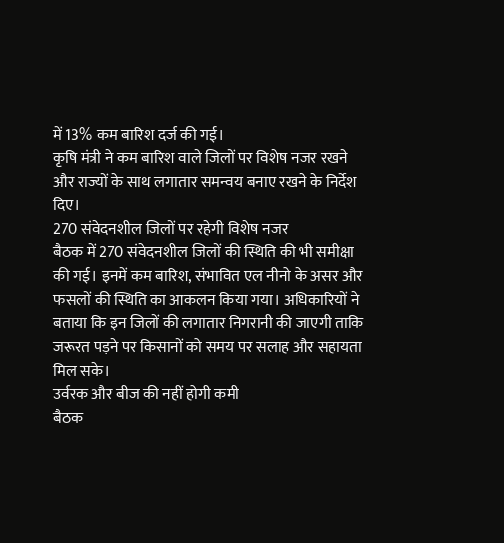में 13% कम बारिश दर्ज की गई।
कृषि मंत्री ने कम बारिश वाले जिलों पर विशेष नजर रखने और राज्यों के साथ लगातार समन्वय बनाए रखने के निर्देश दिए।
270 संवेदनशील जिलों पर रहेगी विशेष नजर
बैठक में 270 संवेदनशील जिलों की स्थिति की भी समीक्षा की गई। इनमें कम बारिश, संभावित एल नीनो के असर और फसलों की स्थिति का आकलन किया गया। अधिकारियों ने बताया कि इन जिलों की लगातार निगरानी की जाएगी ताकि जरूरत पड़ने पर किसानों को समय पर सलाह और सहायता मिल सके।
उर्वरक और बीज की नहीं होगी कमी
बैठक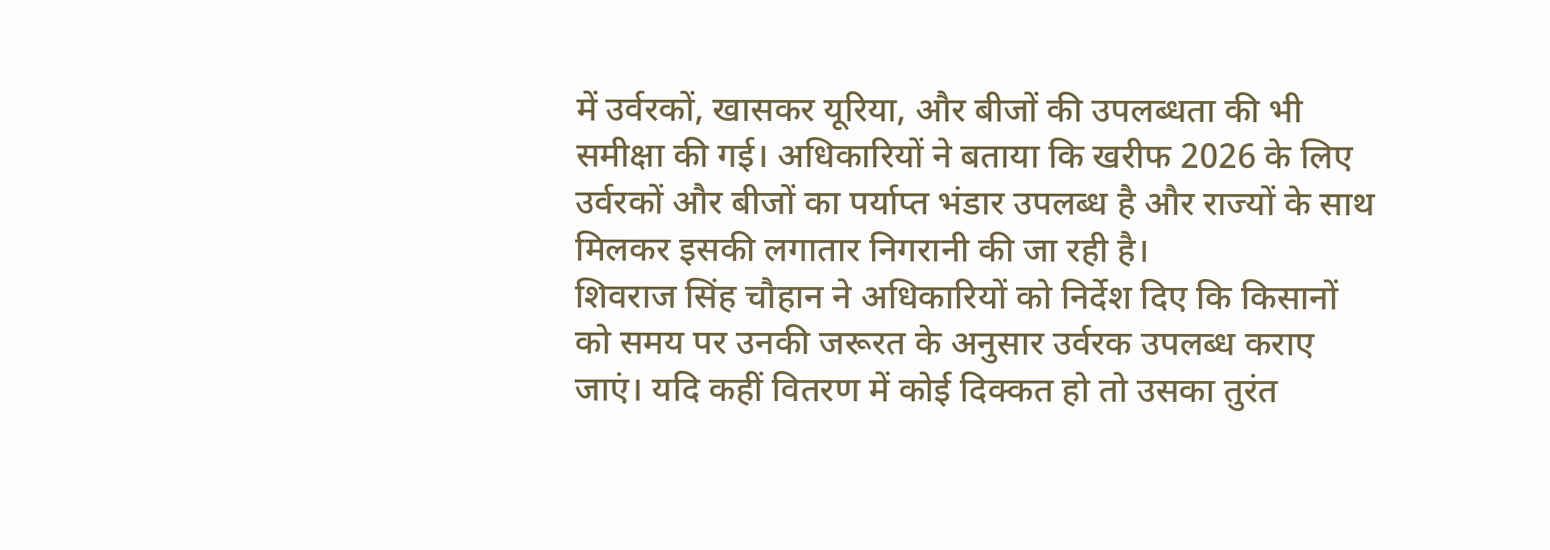में उर्वरकों, खासकर यूरिया, और बीजों की उपलब्धता की भी समीक्षा की गई। अधिकारियों ने बताया कि खरीफ 2026 के लिए उर्वरकों और बीजों का पर्याप्त भंडार उपलब्ध है और राज्यों के साथ मिलकर इसकी लगातार निगरानी की जा रही है।
शिवराज सिंह चौहान ने अधिकारियों को निर्देश दिए कि किसानों को समय पर उनकी जरूरत के अनुसार उर्वरक उपलब्ध कराए जाएं। यदि कहीं वितरण में कोई दिक्कत हो तो उसका तुरंत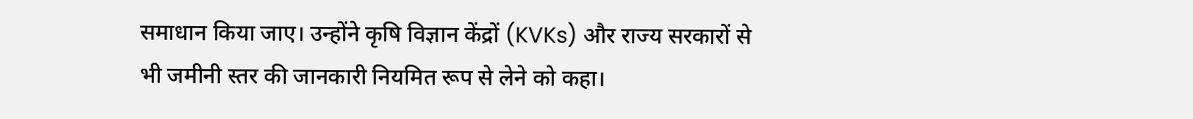समाधान किया जाए। उन्होंने कृषि विज्ञान केंद्रों (KVKs) और राज्य सरकारों से भी जमीनी स्तर की जानकारी नियमित रूप से लेने को कहा।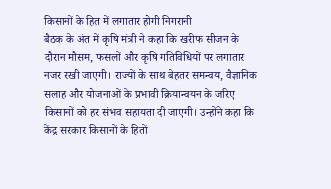किसानों के हित में लगातार होगी निगरानी
बैठक के अंत में कृषि मंत्री ने कहा कि खरीफ सीजन के दौरान मौसम, फसलों और कृषि गतिविधियों पर लगातार नजर रखी जाएगी। राज्यों के साथ बेहतर समन्वय, वैज्ञानिक सलाह और योजनाओं के प्रभावी क्रियान्वयन के जरिए किसानों को हर संभव सहायता दी जाएगी। उन्होंने कहा कि केंद्र सरकार किसानों के हितों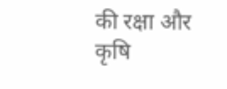की रक्षा और कृषि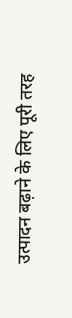उत्पादन बढ़ाने के लिए पूरी तरह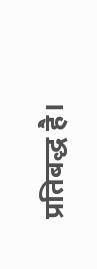प्रतिबद्ध है।